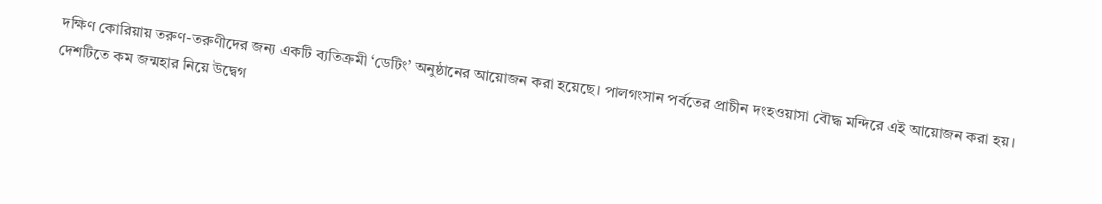দক্ষিণ কোরিয়ায় তরুণ-তরুণীদের জন্য একটি ব্যতিক্রমী ‘ডেটিং’ অনুষ্ঠানের আয়োজন করা হয়েছে। পালগংসান পর্বতের প্রাচীন দংহওয়াসা বৌদ্ধ মন্দিরে এই আয়োজন করা হয়। দেশটিতে কম জন্মহার নিয়ে উদ্বেগ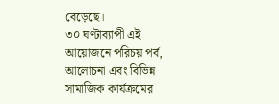বেড়েছে।
৩০ ঘণ্টাব্যাপী এই আয়োজনে পরিচয় পর্ব, আলোচনা এবং বিভিন্ন সামাজিক কার্যক্রমের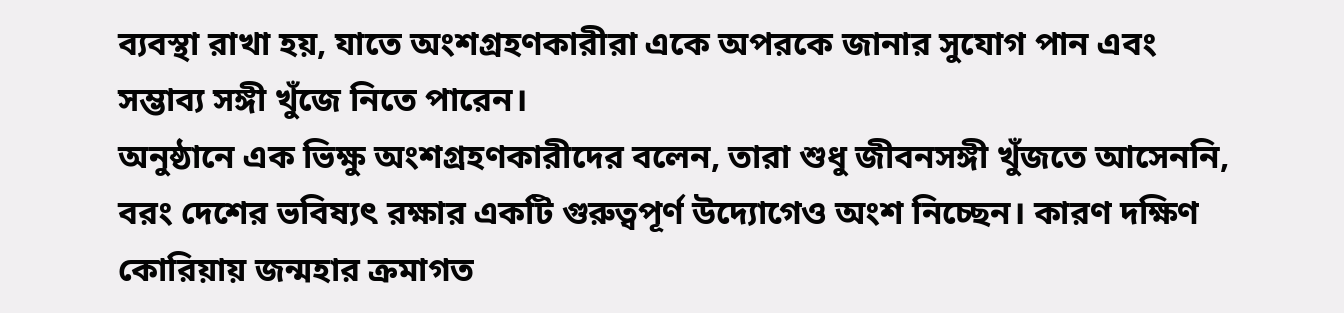ব্যবস্থা রাখা হয়, যাতে অংশগ্রহণকারীরা একে অপরকে জানার সুযোগ পান এবং সম্ভাব্য সঙ্গী খুঁজে নিতে পারেন।
অনুষ্ঠানে এক ভিক্ষু অংশগ্রহণকারীদের বলেন, তারা শুধু জীবনসঙ্গী খুঁজতে আসেননি, বরং দেশের ভবিষ্যৎ রক্ষার একটি গুরুত্বপূর্ণ উদ্যোগেও অংশ নিচ্ছেন। কারণ দক্ষিণ কোরিয়ায় জন্মহার ক্রমাগত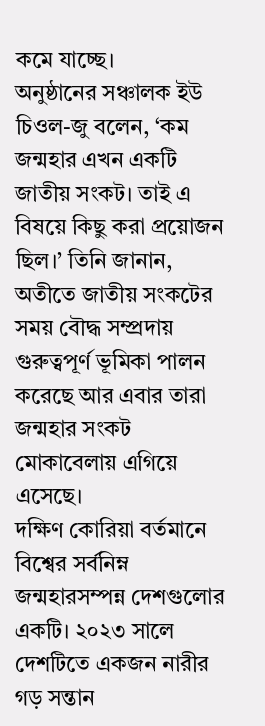কমে যাচ্ছে।
অনুষ্ঠানের সঞ্চালক ইউ চিওল-জু বলেন, ‘কম জন্মহার এখন একটি জাতীয় সংকট। তাই এ বিষয়ে কিছু করা প্রয়োজন ছিল।’ তিনি জানান, অতীতে জাতীয় সংকটের সময় বৌদ্ধ সম্প্রদায় গুরুত্বপূর্ণ ভূমিকা পালন করেছে আর এবার তারা জন্মহার সংকট মোকাবেলায় এগিয়ে এসেছে।
দক্ষিণ কোরিয়া বর্তমানে বিশ্বের সর্বনিম্ন জন্মহারসম্পন্ন দেশগুলোর একটি। ২০২৩ সালে দেশটিতে একজন নারীর গড় সন্তান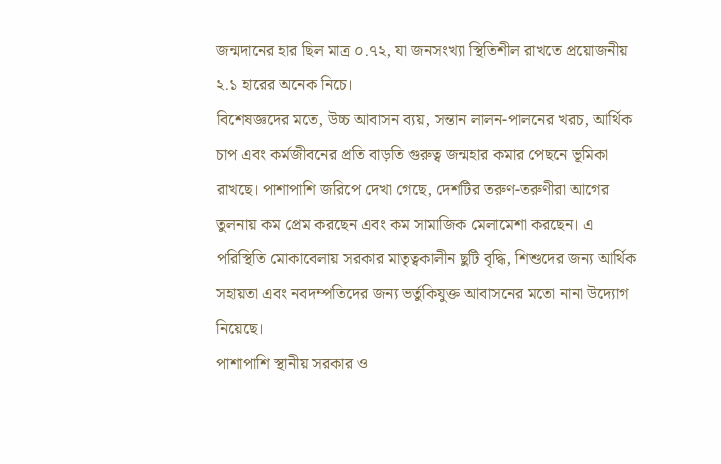জন্মদানের হার ছিল মাত্র ০.৭২, যা জনসংখ্যা স্থিতিশীল রাখতে প্রয়োজনীয় ২.১ হারের অনেক নিচে।
বিশেষজ্ঞদের মতে, উচ্চ আবাসন ব্যয়, সন্তান লালন-পালনের খরচ, আর্থিক চাপ এবং কর্মজীবনের প্রতি বাড়তি গুরুত্ব জন্মহার কমার পেছনে ভূমিকা রাখছে। পাশাপাশি জরিপে দেখা গেছে, দেশটির তরুণ-তরুণীরা আগের তুলনায় কম প্রেম করছেন এবং কম সামাজিক মেলামেশা করছেন। এ পরিস্থিতি মোকাবেলায় সরকার মাতৃত্বকালীন ছুটি বৃদ্ধি, শিশুদের জন্য আর্থিক সহায়তা এবং নবদম্পতিদের জন্য ভর্তুকিযুক্ত আবাসনের মতো নানা উদ্যোগ নিয়েছে।
পাশাপাশি স্থানীয় সরকার ও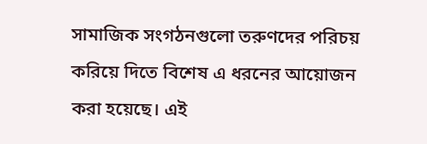সামাজিক সংগঠনগুলো তরুণদের পরিচয় করিয়ে দিতে বিশেষ এ ধরনের আয়োজন করা হয়েছে। এই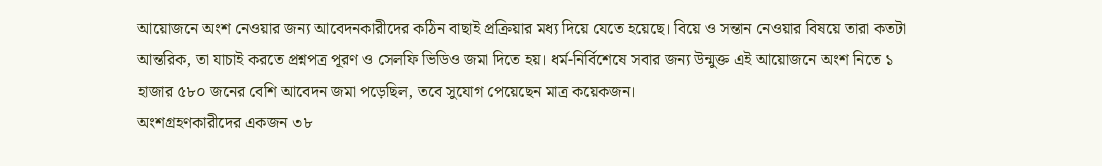আয়োজনে অংশ নেওয়ার জন্য আবেদনকারীদের কঠিন বাছাই প্রক্রিয়ার মধ্য দিয়ে যেতে হয়েছে। বিয়ে ও সন্তান নেওয়ার বিষয়ে তারা কতটা আন্তরিক, তা যাচাই করতে প্রশ্নপত্র পূরণ ও সেলফি ভিডিও জমা দিতে হয়। ধর্ম-নির্বিশেষে সবার জন্য উন্মুক্ত এই আয়োজনে অংশ নিতে ১ হাজার ৫৮০ জনের বেশি আবেদন জমা পড়েছিল, তবে সুযোগ পেয়েছেন মাত্র কয়েকজন।
অংশগ্রহণকারীদের একজন ৩৮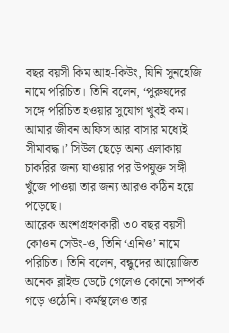বছর বয়সী কিম আহ-কিউং, যিনি সুনহেজি নামে পরিচিত। তিনি বলেন, ‘পুরুষদের সঙ্গে পরিচিত হওয়ার সুযোগ খুবই কম। আমার জীবন অফিস আর বাসার মধ্যেই সীমাবদ্ধ।’ সিউল ছেড়ে অন্য এলাকায় চাকরির জন্য যাওয়ার পর উপযুক্ত সঙ্গী খুঁজে পাওয়া তার জন্য আরও কঠিন হয়ে পড়েছে।
আরেক অংশগ্রহণকারী ৩০ বছর বয়সী কোওন সেউং-ও, তিনি ‘এনিও’ নামে পরিচিত। তিনি বলেন, বন্ধুদের আয়োজিত অনেক ব্লাইন্ড ডেটে গেলেও কোনো সম্পর্ক গড়ে ওঠেনি। কর্মস্থলেও তার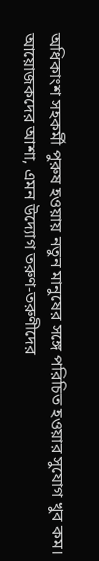অধিকাংশ সহকর্মী পুরুষ হওয়ায় নতুন মানুষের সঙ্গে পরিচিত হওয়ার সুযোগ খুব কম।
আয়োজকদের আশা, এমন উদ্যোগ তরুণ-তরুণীদের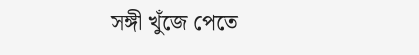সঙ্গী খুঁজে পেতে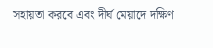সহায়তা করবে এবং দীর্ঘ মেয়াদে দক্ষিণ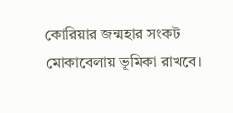কোরিয়ার জন্মহার সংকট মোকাবেলায় ভূমিকা রাখবে।